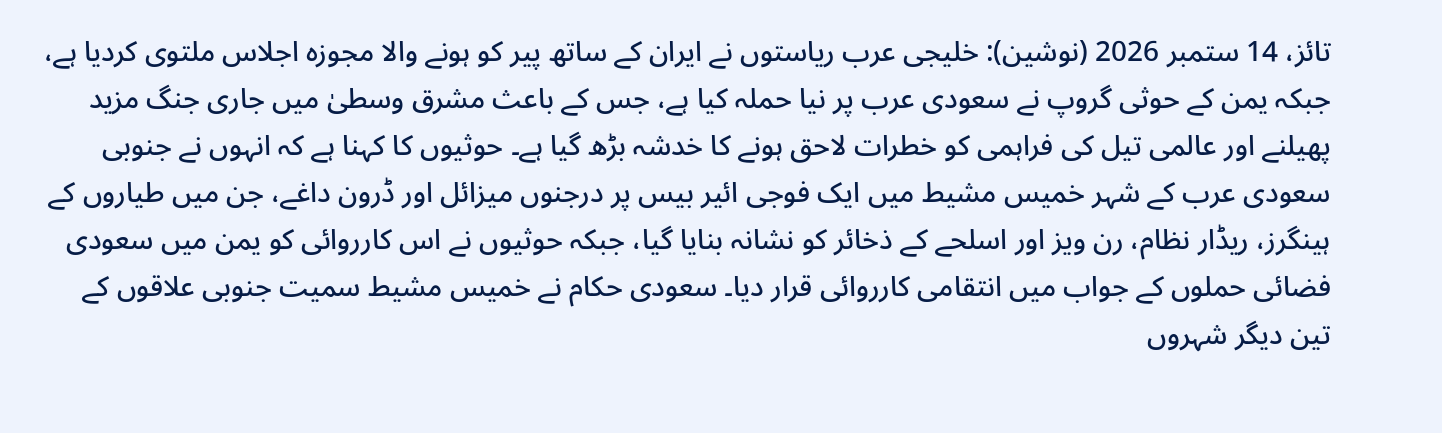تائز، 14 ستمبر 2026 (نوشین): خلیجی عرب ریاستوں نے ایران کے ساتھ پیر کو ہونے والا مجوزہ اجلاس ملتوی کردیا ہے، جبکہ یمن کے حوثی گروپ نے سعودی عرب پر نیا حملہ کیا ہے، جس کے باعث مشرق وسطیٰ میں جاری جنگ مزید پھیلنے اور عالمی تیل کی فراہمی کو خطرات لاحق ہونے کا خدشہ بڑھ گیا ہے۔ حوثیوں کا کہنا ہے کہ انہوں نے جنوبی سعودی عرب کے شہر خمیس مشیط میں ایک فوجی ائیر بیس پر درجنوں میزائل اور ڈرون داغے، جن میں طیاروں کے ہینگرز، ریڈار نظام، رن ویز اور اسلحے کے ذخائر کو نشانہ بنایا گیا، جبکہ حوثیوں نے اس کارروائی کو یمن میں سعودی فضائی حملوں کے جواب میں انتقامی کارروائی قرار دیا۔ سعودی حکام نے خمیس مشیط سمیت جنوبی علاقوں کے تین دیگر شہروں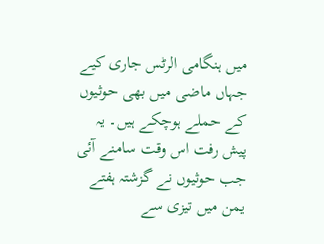میں ہنگامی الرٹس جاری کیے جہاں ماضی میں بھی حوثیوں کے حملے ہوچکے ہیں۔ یہ پیش رفت اس وقت سامنے آئی جب حوثیوں نے گزشتہ ہفتے یمن میں تیزی سے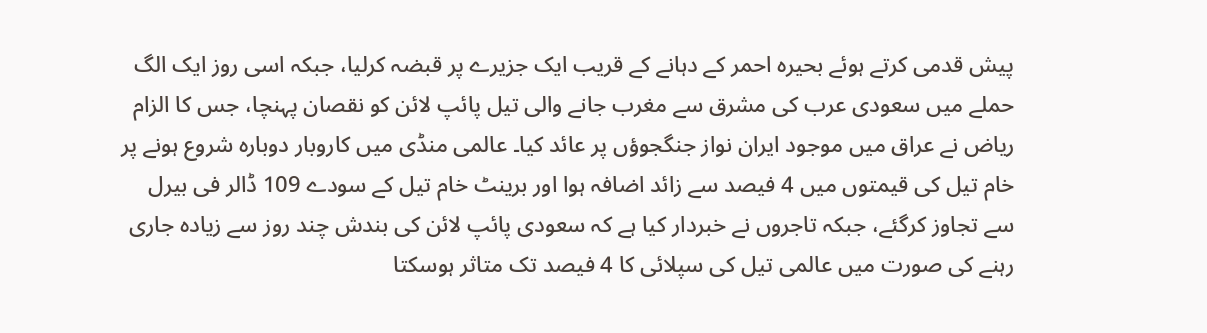پیش قدمی کرتے ہوئے بحیرہ احمر کے دہانے کے قریب ایک جزیرے پر قبضہ کرلیا، جبکہ اسی روز ایک الگ حملے میں سعودی عرب کی مشرق سے مغرب جانے والی تیل پائپ لائن کو نقصان پہنچا، جس کا الزام ریاض نے عراق میں موجود ایران نواز جنگجوؤں پر عائد کیا۔ عالمی منڈی میں کاروبار دوبارہ شروع ہونے پر خام تیل کی قیمتوں میں 4 فیصد سے زائد اضافہ ہوا اور برینٹ خام تیل کے سودے 109 ڈالر فی بیرل سے تجاوز کرگئے، جبکہ تاجروں نے خبردار کیا ہے کہ سعودی پائپ لائن کی بندش چند روز سے زیادہ جاری رہنے کی صورت میں عالمی تیل کی سپلائی کا 4 فیصد تک متاثر ہوسکتا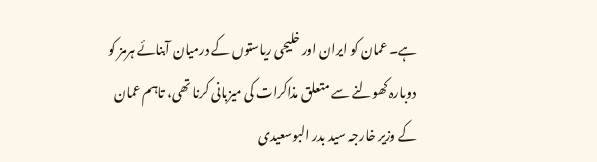ہے۔ عمان کو ایران اور خلیجی ریاستوں کے درمیان آبنائے ہرمز کو دوبارہ کھولنے سے متعلق مذاکرات کی میزبانی کرنا تھی، تاہم عمان کے وزیر خارجہ سید بدر البوسعیدی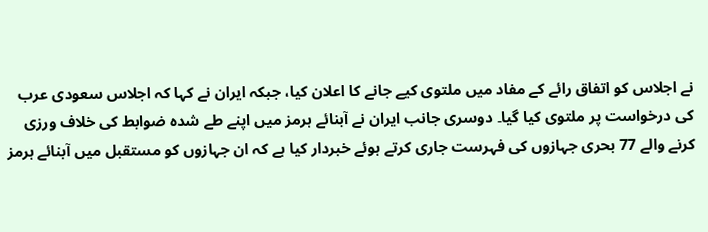نے اجلاس کو اتفاق رائے کے مفاد میں ملتوی کیے جانے کا اعلان کیا، جبکہ ایران نے کہا کہ اجلاس سعودی عرب کی درخواست پر ملتوی کیا گیا۔ دوسری جانب ایران نے آبنائے ہرمز میں اپنے طے شدہ ضوابط کی خلاف ورزی کرنے والے 77 بحری جہازوں کی فہرست جاری کرتے ہوئے خبردار کیا ہے کہ ان جہازوں کو مستقبل میں آبنائے ہرمز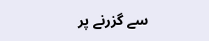سے گزرنے پر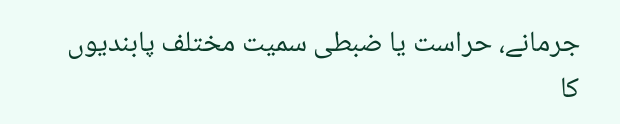جرمانے، حراست یا ضبطی سمیت مختلف پابندیوں کا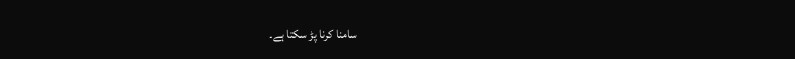سامنا کرنا پڑ سکتا ہے۔